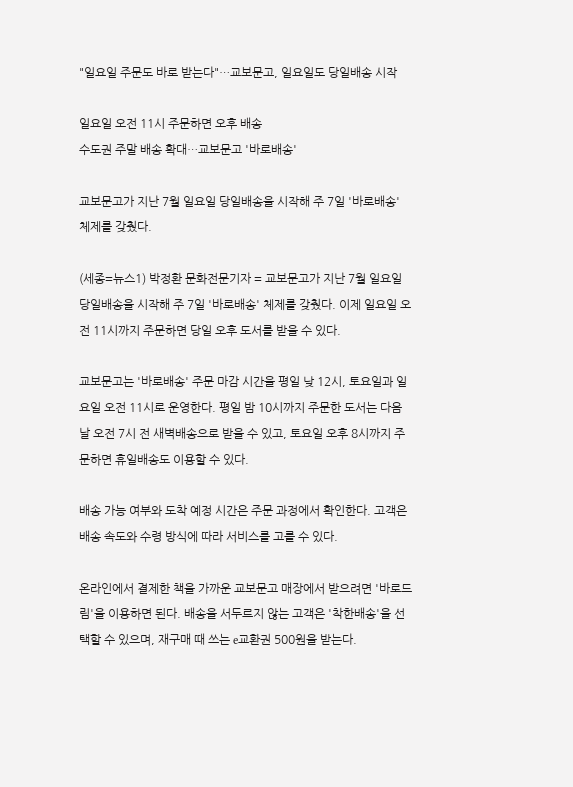"일요일 주문도 바로 받는다"…교보문고, 일요일도 당일배송 시작

일요일 오전 11시 주문하면 오후 배송
수도권 주말 배송 확대…교보문고 '바로배송'

교보문고가 지난 7월 일요일 당일배송을 시작해 주 7일 '바로배송' 체제를 갖췄다.

(세종=뉴스1) 박정환 문화전문기자 = 교보문고가 지난 7월 일요일 당일배송을 시작해 주 7일 '바로배송' 체제를 갖췄다. 이제 일요일 오전 11시까지 주문하면 당일 오후 도서를 받을 수 있다.

교보문고는 '바로배송' 주문 마감 시간을 평일 낮 12시, 토요일과 일요일 오전 11시로 운영한다. 평일 밤 10시까지 주문한 도서는 다음 날 오전 7시 전 새벽배송으로 받을 수 있고, 토요일 오후 8시까지 주문하면 휴일배송도 이용할 수 있다.

배송 가능 여부와 도착 예정 시간은 주문 과정에서 확인한다. 고객은 배송 속도와 수령 방식에 따라 서비스를 고를 수 있다.

온라인에서 결제한 책을 가까운 교보문고 매장에서 받으려면 '바로드림'을 이용하면 된다. 배송을 서두르지 않는 고객은 '착한배송'을 선택할 수 있으며, 재구매 때 쓰는 e교환권 500원을 받는다.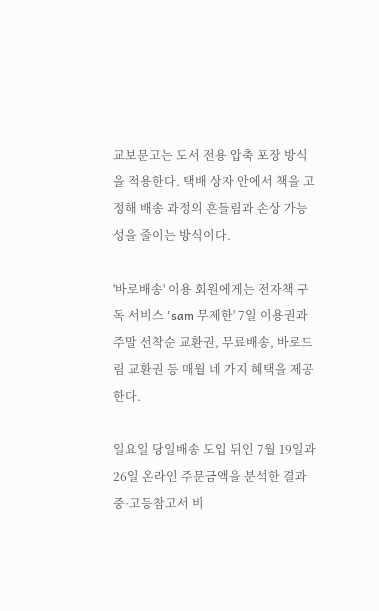교보문고는 도서 전용 압축 포장 방식을 적용한다. 택배 상자 안에서 책을 고정해 배송 과정의 흔들림과 손상 가능성을 줄이는 방식이다.

'바로배송' 이용 회원에게는 전자책 구독 서비스 'sam 무제한' 7일 이용권과 주말 선착순 교환권, 무료배송, 바로드림 교환권 등 매월 네 가지 혜택을 제공한다.

일요일 당일배송 도입 뒤인 7월 19일과 26일 온라인 주문금액을 분석한 결과 중·고등참고서 비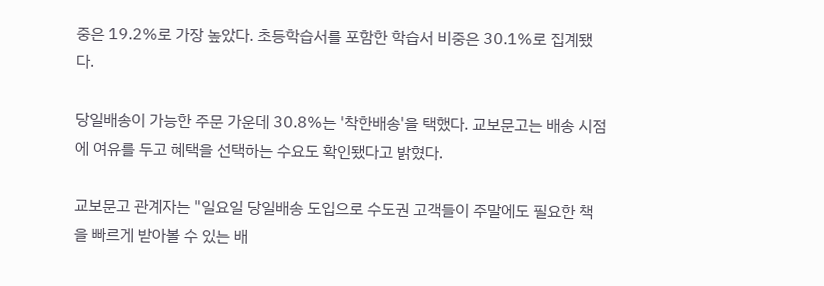중은 19.2%로 가장 높았다. 초등학습서를 포함한 학습서 비중은 30.1%로 집계됐다.

당일배송이 가능한 주문 가운데 30.8%는 '착한배송'을 택했다. 교보문고는 배송 시점에 여유를 두고 혜택을 선택하는 수요도 확인됐다고 밝혔다.

교보문고 관계자는 "일요일 당일배송 도입으로 수도권 고객들이 주말에도 필요한 책을 빠르게 받아볼 수 있는 배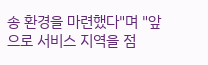송 환경을 마련했다"며 "앞으로 서비스 지역을 점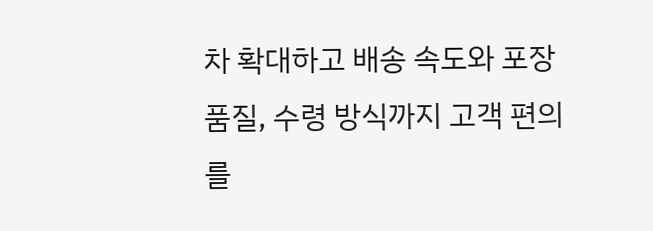차 확대하고 배송 속도와 포장 품질, 수령 방식까지 고객 편의를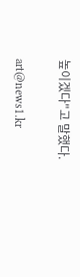높이겠다"고 말했다.

art@news1.kr